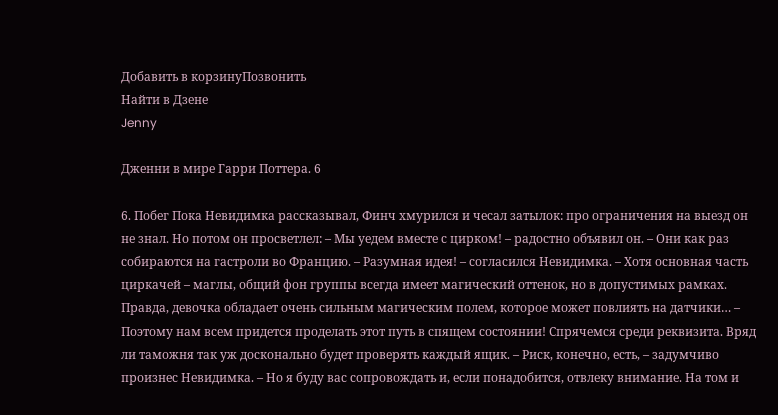Добавить в корзинуПозвонить
Найти в Дзене
Jenny

Дженни в мире Гарри Поттера. 6

6. Побег Пока Невидимка рассказывал, Финч хмурился и чесал затылок: про ограничения на выезд он не знал. Но потом он просветлел: – Мы уедем вместе с цирком! – радостно объявил он. – Они как раз собираются на гастроли во Францию. – Разумная идея! – согласился Невидимка. – Хотя основная часть циркачей – маглы, общий фон группы всегда имеет магический оттенок, но в допустимых рамках. Правда, девочка обладает очень сильным магическим полем, которое может повлиять на датчики… – Поэтому нам всем придется проделать этот путь в спящем состоянии! Спрячемся среди реквизита. Вряд ли таможня так уж досконально будет проверять каждый ящик. – Риск, конечно, есть, – задумчиво произнес Невидимка. – Но я буду вас сопровождать и, если понадобится, отвлеку внимание. На том и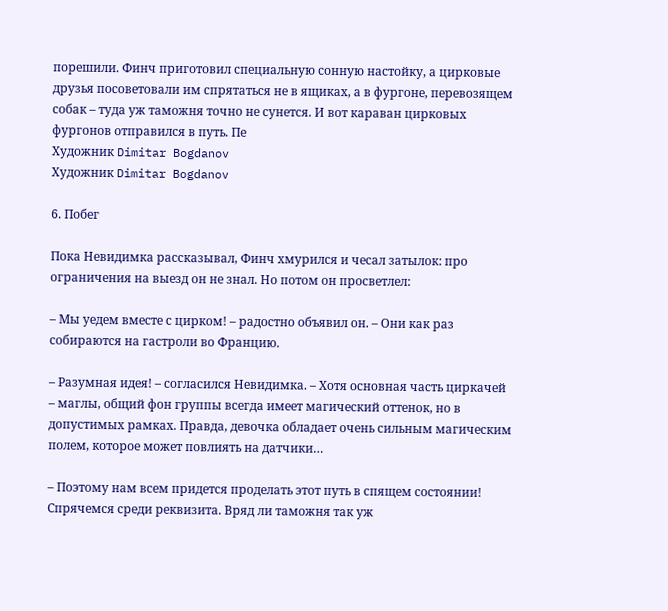порешили. Финч приготовил специальную сонную настойку, а цирковые друзья посоветовали им спрятаться не в ящиках, а в фургоне, перевозящем собак – туда уж таможня точно не сунется. И вот караван цирковых фургонов отправился в путь. Пе
Художник Dimitar Bogdanov
Художник Dimitar Bogdanov

6. Побег

Пока Невидимка рассказывал, Финч хмурился и чесал затылок: про ограничения на выезд он не знал. Но потом он просветлел:

– Мы уедем вместе с цирком! – радостно объявил он. – Они как раз собираются на гастроли во Францию.

– Разумная идея! – согласился Невидимка. – Хотя основная часть циркачей – маглы, общий фон группы всегда имеет магический оттенок, но в допустимых рамках. Правда, девочка обладает очень сильным магическим полем, которое может повлиять на датчики…

– Поэтому нам всем придется проделать этот путь в спящем состоянии! Спрячемся среди реквизита. Вряд ли таможня так уж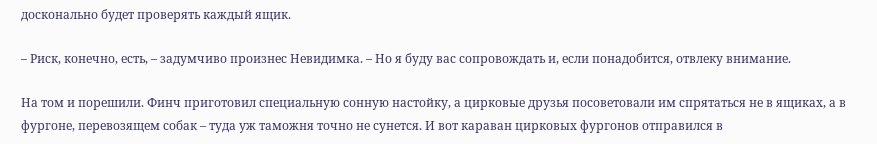досконально будет проверять каждый ящик.

– Риск, конечно, есть, – задумчиво произнес Невидимка. – Но я буду вас сопровождать и, если понадобится, отвлеку внимание.

На том и порешили. Финч приготовил специальную сонную настойку, а цирковые друзья посоветовали им спрятаться не в ящиках, а в фургоне, перевозящем собак – туда уж таможня точно не сунется. И вот караван цирковых фургонов отправился в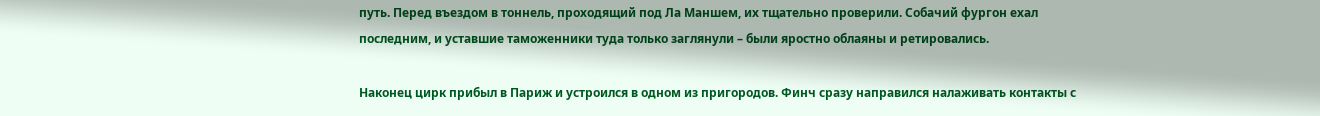путь. Перед въездом в тоннель, проходящий под Ла Маншем, их тщательно проверили. Собачий фургон ехал последним, и уставшие таможенники туда только заглянули – были яростно облаяны и ретировались.

Наконец цирк прибыл в Париж и устроился в одном из пригородов. Финч сразу направился налаживать контакты с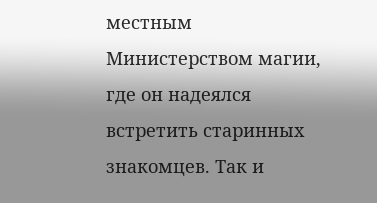местным Министерством магии, где он надеялся встретить старинных знакомцев. Так и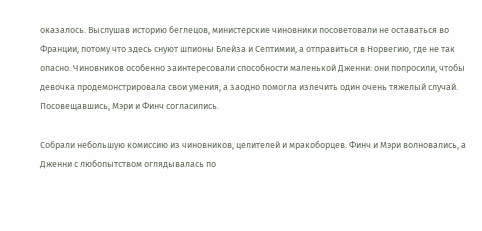оказалось. Выслушав историю беглецов, министерские чиновники посоветовали не оставаться во Франции, потому что здесь снуют шпионы Блейза и Септимии, а отправиться в Норвегию, где не так опасно. Чиновников особенно заинтересовали способности маленькой Дженни: они попросили, чтобы девочка продемонстрировала свои умения, а заодно помогла излечить один очень тяжелый случай. Посовещавшись, Мэри и Финч согласились.

Собрали небольшую комиссию из чиновников, целителей и мракоборцев. Финч и Мэри волновались, а Дженни с любопытством оглядывалась по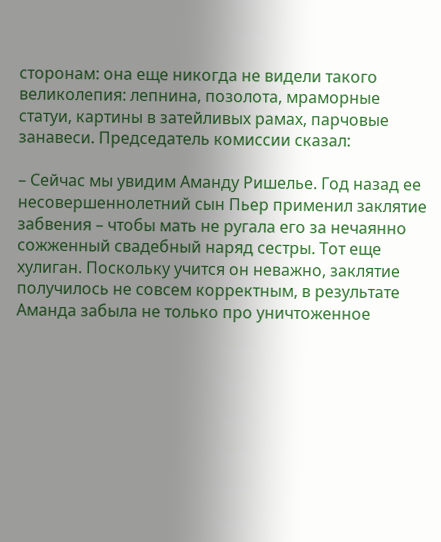сторонам: она еще никогда не видели такого великолепия: лепнина, позолота, мраморные статуи, картины в затейливых рамах, парчовые занавеси. Председатель комиссии сказал:

– Сейчас мы увидим Аманду Ришелье. Год назад ее несовершеннолетний сын Пьер применил заклятие забвения – чтобы мать не ругала его за нечаянно сожженный свадебный наряд сестры. Тот еще хулиган. Поскольку учится он неважно, заклятие получилось не совсем корректным, в результате Аманда забыла не только про уничтоженное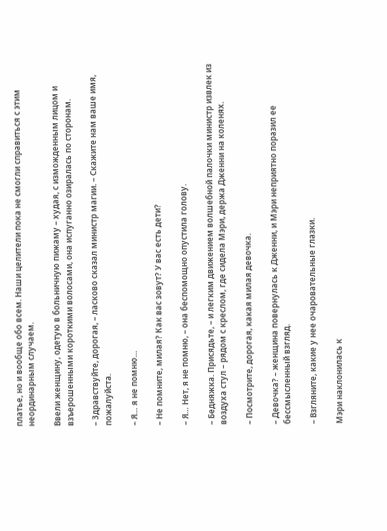платье, но и вообще обо всем. Наши целители пока не смогли справиться с этим неординарным случаем.

Ввели женщину, одетую в больничную пижаму – худая, с изможденным лицом и взъерошенными короткими волосами, она испуганно озиралась по сторонам.

– Здравствуйте, дорогая, – ласково сказал министр магии. – Скажите нам ваше имя, пожалуйста.

– Я… я не помню…

– Не помните, милая? Как вас зовут? У вас есть дети?

– Я… Нет, я не помню, – она беспомощно опустила голову.

– Бедняжка. Присядьте, – и легким движением волшебной палочки министр извлек из воздуха стул – рядом с креслом, где сидела Мэри, держа Дженни на коленях.

– Посмотрите, дорогая, какая милая девочка.

– Девочка? – женщина повернулась к Дженни, и Мэри неприятно поразил ее бессмысленный взгляд.

– Взгляните, какие у нее очаровательные глазки.

Мэри наклонилась к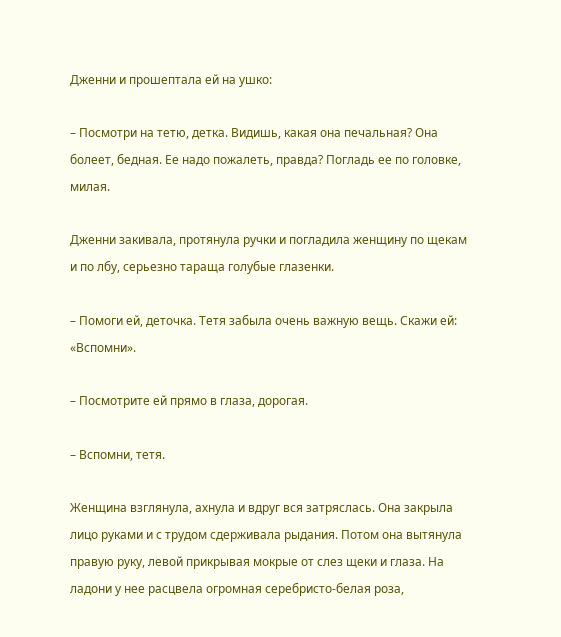Дженни и прошептала ей на ушко:

– Посмотри на тетю, детка. Видишь, какая она печальная? Она болеет, бедная. Ее надо пожалеть, правда? Погладь ее по головке, милая.

Дженни закивала, протянула ручки и погладила женщину по щекам и по лбу, серьезно тараща голубые глазенки.

– Помоги ей, деточка. Тетя забыла очень важную вещь. Скажи ей: «Вспомни».

– Посмотрите ей прямо в глаза, дорогая.

– Вспомни, тетя.

Женщина взглянула, ахнула и вдруг вся затряслась. Она закрыла лицо руками и с трудом сдерживала рыдания. Потом она вытянула правую руку, левой прикрывая мокрые от слез щеки и глаза. На ладони у нее расцвела огромная серебристо-белая роза,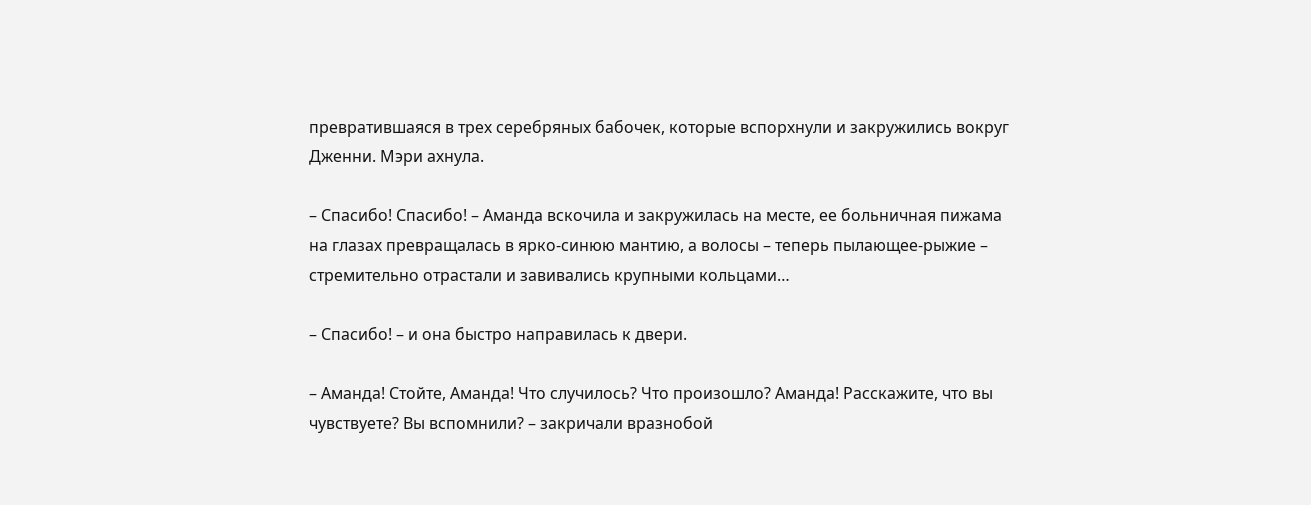превратившаяся в трех серебряных бабочек, которые вспорхнули и закружились вокруг Дженни. Мэри ахнула.

– Спасибо! Спасибо! – Аманда вскочила и закружилась на месте, ее больничная пижама на глазах превращалась в ярко-синюю мантию, а волосы – теперь пылающее-рыжие – стремительно отрастали и завивались крупными кольцами…

– Спасибо! – и она быстро направилась к двери.

– Аманда! Стойте, Аманда! Что случилось? Что произошло? Аманда! Расскажите, что вы чувствуете? Вы вспомнили? – закричали вразнобой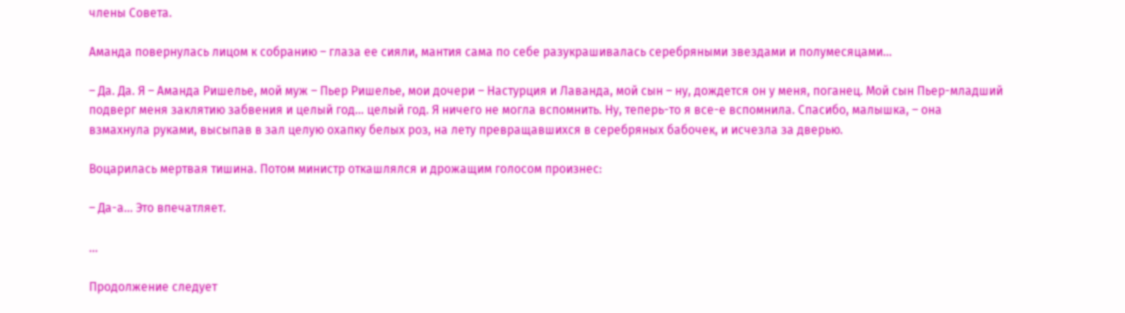члены Совета.

Аманда повернулась лицом к собранию – глаза ее сияли, мантия сама по себе разукрашивалась серебряными звездами и полумесяцами…

– Да. Да. Я – Аманда Ришелье, мой муж – Пьер Ришелье, мои дочери – Настурция и Лаванда, мой сын – ну, дождется он у меня, поганец. Мой сын Пьер-младший подверг меня заклятию забвения и целый год… целый год. Я ничего не могла вспомнить. Ну, теперь-то я все-е вспомнила. Спасибо, малышка, – она взмахнула руками, высыпав в зал целую охапку белых роз, на лету превращавшихся в серебряных бабочек, и исчезла за дверью.

Воцарилась мертвая тишина. Потом министр откашлялся и дрожащим голосом произнес:

– Да-а... Это впечатляет.

...

Продолжение следует